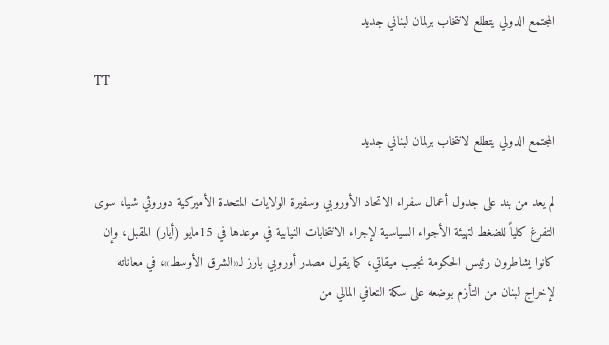المجتمع الدولي يتطلع لانتخاب برلمان لبناني جديد

TT

المجتمع الدولي يتطلع لانتخاب برلمان لبناني جديد

لم يعد من بند على جدول أعمال سفراء الاتحاد الأوروبي وسفيرة الولايات المتحدة الأميركية دوروثي شيا، سوى التفرغ كلياً للضغط لتهيئة الأجواء السياسية لإجراء الانتخابات النيابية في موعدها في 15مايو (أيار) المقبل، وإن كانوا يشاطرون رئيس الحكومة نجيب ميقاتي، كما يقول مصدر أوروبي بارز لـ«الشرق الأوسط»، في معاناته لإخراج لبنان من التأزم بوضعه على سكة التعافي المالي من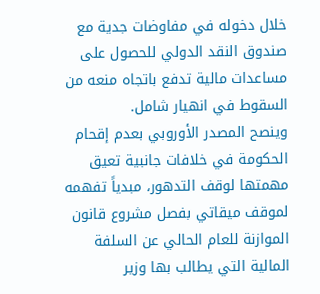خلال دخوله في مفاوضات جدية مع صندوق النقد الدولي للحصول على مساعدات مالية تدفع باتجاه منعه من السقوط في انهيار شامل.
وينصح المصدر الأوروبي بعدم إقحام الحكومة في خلافات جانبية تعيق مهمتها لوقف التدهور، مبدياً تفهمه لموقف ميقاتي بفصل مشروع قانون الموازنة للعام الحالي عن السلفة المالية التي يطالب بها وزير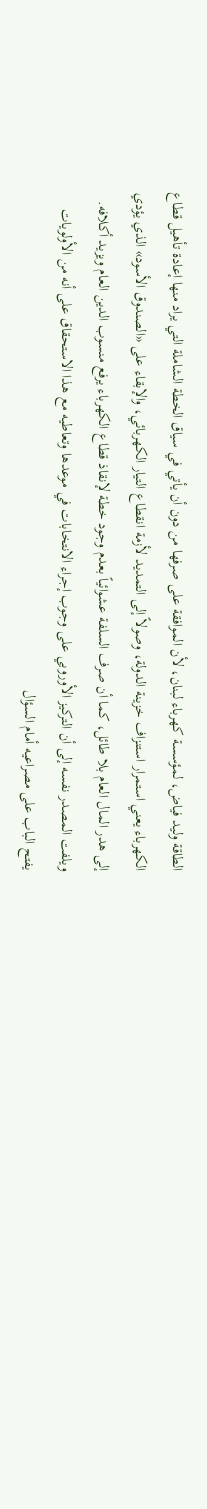الطاقة وليد فياض، لمؤسسة كهرباء لبنان، لأن الموافقة على صرفها من دون أن يأتي في سياق الخطة الشاملة التي يراد منها إعادة تأهيل قطاع الكهرباء يعني استمرار استنزاف خزينة الدولة، وصولاً إلى التمديد لأزمة انقطاع التيار الكهربائي، والإبقاء على «الصندوق الأسود» الذي يؤدي إلى هدر المال العام بلا طائل، كما أن صرف السلفة عشوائياً بعدم وجود خطة لإنقاذ قطاع الكهرباء يرفع منسوب الدين العام ويزيد أكلافه.
ويلفت المصدر نفسه إلى أن التركيز الأوروبي على وجوب إجراء الانتخابات في موعدها وتعاطيه مع هذا الاستحقاق على أنه من الأولويات يفتح الباب على مصراعيه أمام السؤال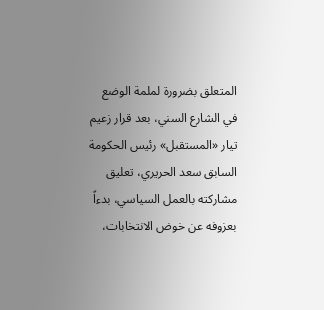المتعلق بضرورة لملمة الوضع في الشارع السني، بعد قرار زعيم تيار «المستقبل» رئيس الحكومة السابق سعد الحريري، تعليق مشاركته بالعمل السياسي، بدءاً بعزوفه عن خوض الانتخابات،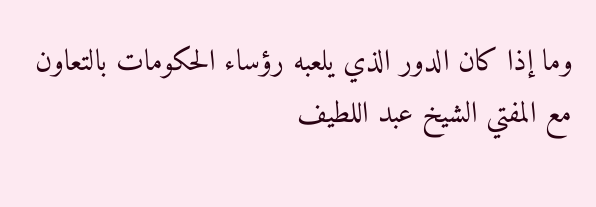وما إذا كان الدور الذي يلعبه رؤساء الحكومات بالتعاون مع المفتي الشيخ عبد اللطيف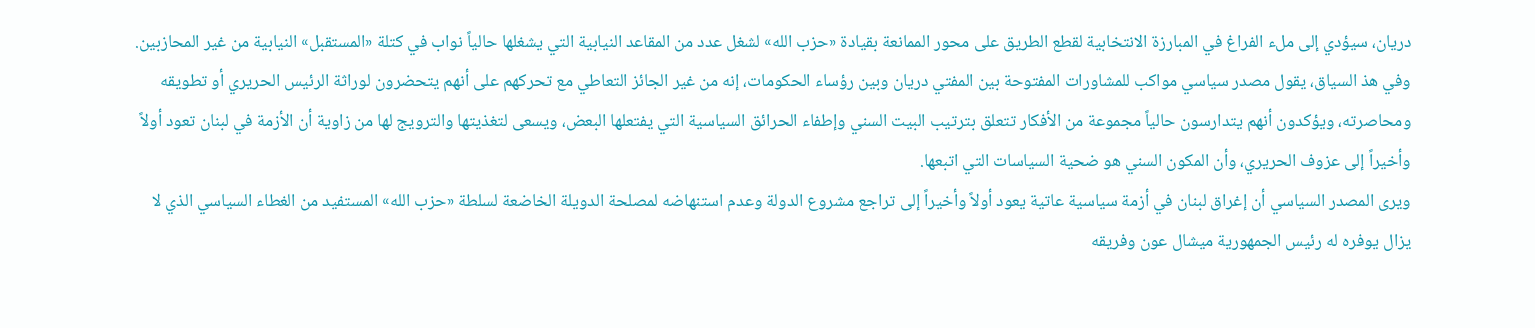دريان، سيؤدي إلى ملء الفراغ في المبارزة الانتخابية لقطع الطريق على محور الممانعة بقيادة «حزب الله» لشغل عدد من المقاعد النيابية التي يشغلها حالياً نواب في كتلة «المستقبل» النيابية من غير المحازبين.
وفي هذ السياق، يقول مصدر سياسي مواكب للمشاورات المفتوحة بين المفتي دريان وبين رؤساء الحكومات، إنه من غير الجائز التعاطي مع تحركهم على أنهم يتحضرون لوراثة الرئيس الحريري أو تطويقه ومحاصرته، ويؤكدون أنهم يتدارسون حالياً مجموعة من الأفكار تتعلق بترتيب البيت السني وإطفاء الحرائق السياسية التي يفتعلها البعض، ويسعى لتغذيتها والترويج لها من زاوية أن الأزمة في لبنان تعود أولاً وأخيراً إلى عزوف الحريري، وأن المكون السني هو ضحية السياسات التي اتبعها.
ويرى المصدر السياسي أن إغراق لبنان في أزمة سياسية عاتية يعود أولاً وأخيراً إلى تراجع مشروع الدولة وعدم استنهاضه لمصلحة الدويلة الخاضعة لسلطة «حزب الله» المستفيد من الغطاء السياسي الذي لا يزال يوفره له رئيس الجمهورية ميشال عون وفريقه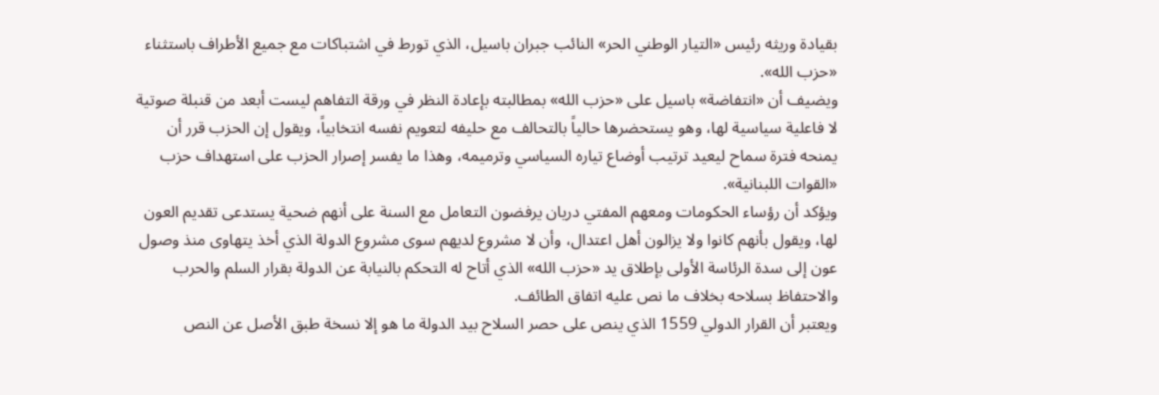بقيادة وريثه رئيس «التيار الوطني الحر» النائب جبران باسيل، الذي تورط في اشتباكات مع جميع الأطراف باستثناء «حزب الله».
ويضيف أن «انتفاضة» باسيل على «حزب الله» بمطالبته بإعادة النظر في ورقة التفاهم ليست أبعد من قنبلة صوتية لا فاعلية سياسية لها، وهو يستحضرها حالياً بالتحالف مع حليفه لتعويم نفسه انتخابياً، ويقول إن الحزب قرر أن يمنحه فترة سماح ليعيد ترتيب أوضاع تياره السياسي وترميمه، وهذا ما يفسر إصرار الحزب على استهداف حزب «القوات اللبنانية».
ويؤكد أن رؤساء الحكومات ومعهم المفتي دريان يرفضون التعامل مع السنة على أنهم ضحية يستدعى تقديم العون لها، ويقول بأنهم كانوا ولا يزالون أهل اعتدال، وأن لا مشروع لديهم سوى مشروع الدولة الذي أخذ يتهاوى منذ وصول عون إلى سدة الرئاسة الأولى بإطلاق يد «حزب الله» الذي أتاح له التحكم بالنيابة عن الدولة بقرار السلم والحرب والاحتفاظ بسلاحه بخلاف ما نص عليه اتفاق الطائف.
ويعتبر أن القرار الدولي 1559 الذي ينص على حصر السلاح بيد الدولة ما هو إلا نسخة طبق الأصل عن النص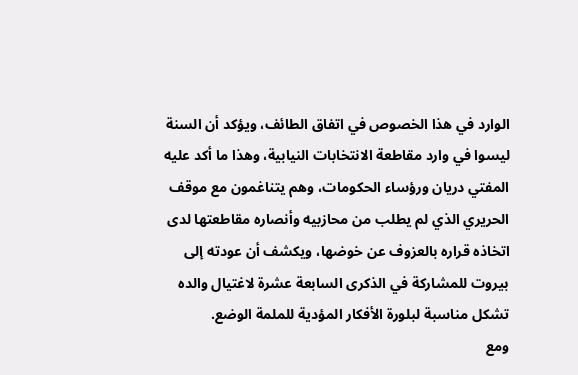الوارد في هذا الخصوص في اتفاق الطائف، ويؤكد أن السنة ليسوا في وارد مقاطعة الانتخابات النيابية، وهذا ما أكد عليه المفتي دريان ورؤساء الحكومات، وهم يتناغمون مع موقف الحريري الذي لم يطلب من محازبيه وأنصاره مقاطعتها لدى اتخاذه قراره بالعزوف عن خوضها، ويكشف أن عودته إلى بيروت للمشاركة في الذكرى السابعة عشرة لاغتيال والده تشكل مناسبة لبلورة الأفكار المؤدية للملمة الوضع.
ومع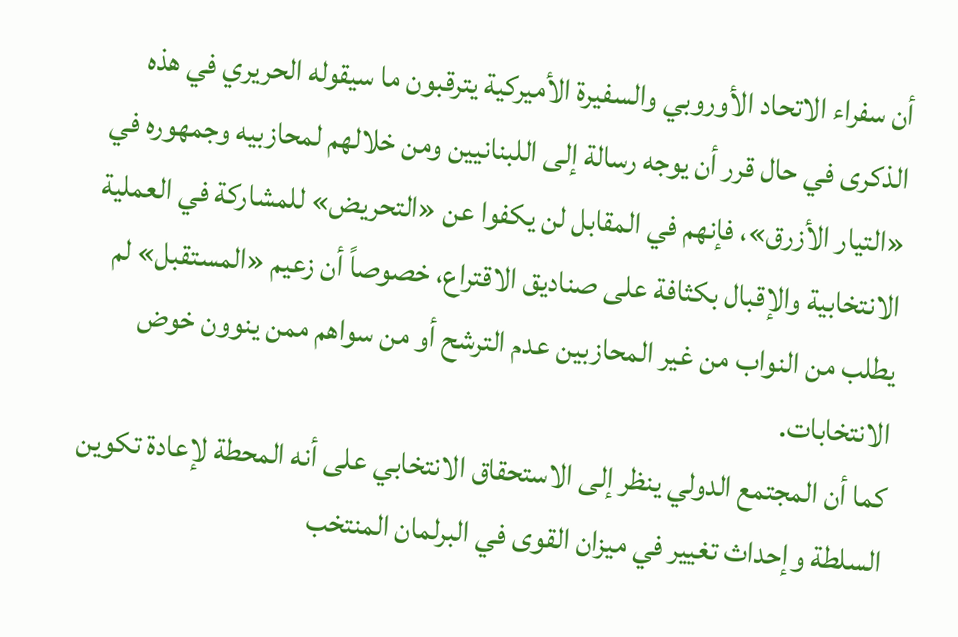أن سفراء الاتحاد الأوروبي والسفيرة الأميركية يترقبون ما سيقوله الحريري في هذه الذكرى في حال قرر أن يوجه رسالة إلى اللبنانيين ومن خلالهم لمحازبيه وجمهوره في «التيار الأزرق»، فإنهم في المقابل لن يكفوا عن «التحريض» للمشاركة في العملية الانتخابية والإقبال بكثافة على صناديق الاقتراع، خصوصاً أن زعيم «المستقبل» لم يطلب من النواب من غير المحازبين عدم الترشح أو من سواهم ممن ينوون خوض الانتخابات.
كما أن المجتمع الدولي ينظر إلى الاستحقاق الانتخابي على أنه المحطة لإعادة تكوين السلطة وإحداث تغيير في ميزان القوى في البرلمان المنتخب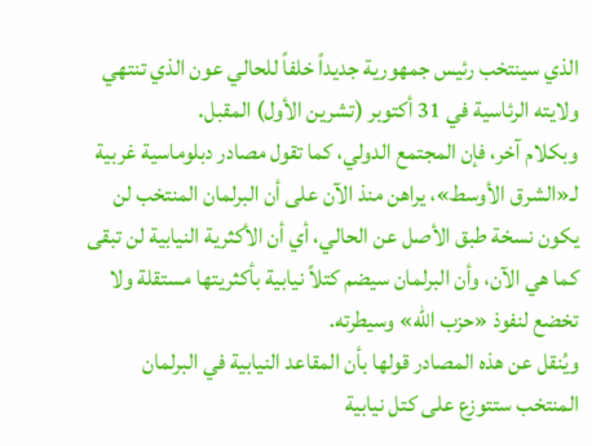الذي سينتخب رئيس جمهورية جديداً خلفاً للحالي عون الذي تنتهي ولايته الرئاسية في 31 أكتوبر (تشرين الأول) المقبل.
وبكلام آخر، فإن المجتمع الدولي، كما تقول مصادر دبلوماسية غربية لـ«الشرق الأوسط»، يراهن منذ الآن على أن البرلمان المنتخب لن يكون نسخة طبق الأصل عن الحالي، أي أن الأكثرية النيابية لن تبقى كما هي الآن، وأن البرلمان سيضم كتلاً نيابية بأكثريتها مستقلة ولا تخضع لنفوذ «حزب الله» وسيطرته.
ويُنقل عن هذه المصادر قولها بأن المقاعد النيابية في البرلمان المنتخب ستتوزع على كتل نيابية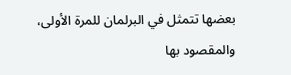بعضها تتمثل في البرلمان للمرة الأولى، والمقصود بها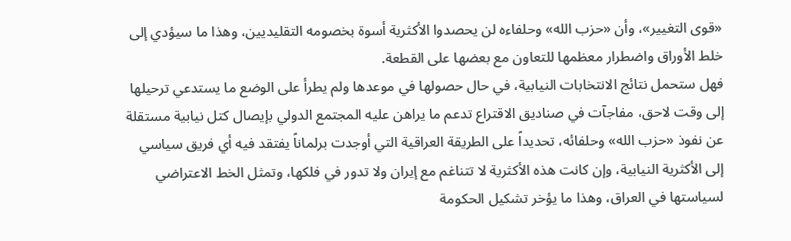«قوى التغيير»، وأن «حزب الله» وحلفاءه لن يحصدوا الأكثرية أسوة بخصومه التقليديين، وهذا ما سيؤدي إلى خلط الأوراق واضطرار معظمها للتعاون مع بعضها على القطعة.
فهل ستحمل نتائج الانتخابات النيابية، في حال حصولها في موعدها ولم يطرأ على الوضع ما يستدعي ترحيلها إلى وقت لاحق، مفاجآت في صناديق الاقتراع تدعم ما يراهن عليه المجتمع الدولي بإيصال كتل نيابية مستقلة عن نفوذ «حزب الله» وحلفائه، تحديداً على الطريقة العراقية التي أوجدت برلماناً يفتقد فيه أي فريق سياسي إلى الأكثرية النيابية، وإن كانت هذه الأكثرية لا تتناغم مع إيران ولا تدور في فلكها، وتمثل الخط الاعتراضي لسياستها في العراق، وهذا ما يؤخر تشكيل الحكومة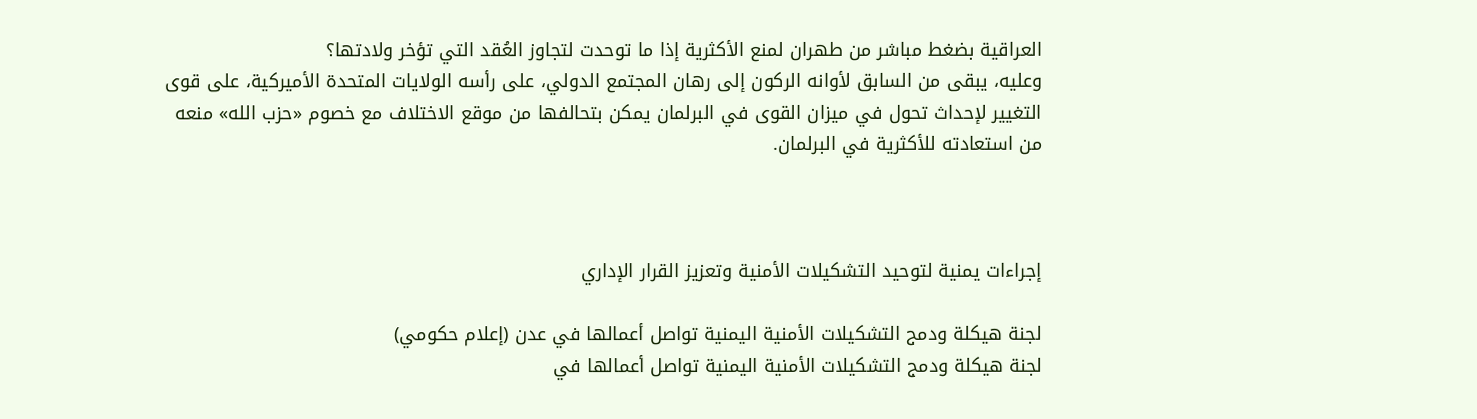العراقية بضغط مباشر من طهران لمنع الأكثرية إذا ما توحدت لتجاوز العُقد التي تؤخر ولادتها؟
وعليه، يبقى من السابق لأوانه الركون إلى رهان المجتمع الدولي، على رأسه الولايات المتحدة الأميركية، على قوى التغيير لإحداث تحول في ميزان القوى في البرلمان يمكن بتحالفها من موقع الاختلاف مع خصوم «حزب الله» منعه من استعادته للأكثرية في البرلمان.



إجراءات يمنية لتوحيد التشكيلات الأمنية وتعزيز القرار الإداري

لجنة هيكلة ودمج التشكيلات الأمنية اليمنية تواصل أعمالها في عدن (إعلام حكومي)
لجنة هيكلة ودمج التشكيلات الأمنية اليمنية تواصل أعمالها في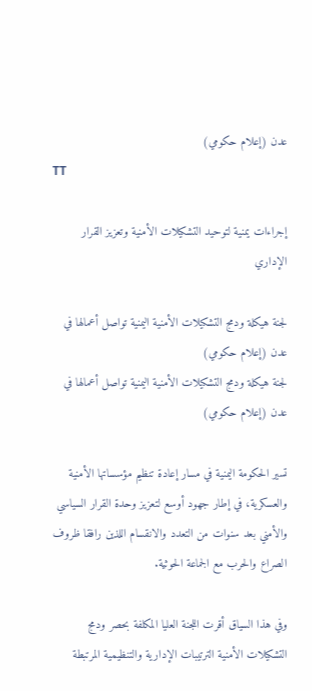عدن (إعلام حكومي)
TT

إجراءات يمنية لتوحيد التشكيلات الأمنية وتعزيز القرار الإداري

لجنة هيكلة ودمج التشكيلات الأمنية اليمنية تواصل أعمالها في عدن (إعلام حكومي)
لجنة هيكلة ودمج التشكيلات الأمنية اليمنية تواصل أعمالها في عدن (إعلام حكومي)

تسير الحكومة اليمنية في مسار إعادة تنظيم مؤسساتها الأمنية والعسكرية، في إطار جهود أوسع لتعزيز وحدة القرار السياسي والأمني بعد سنوات من التعدد والانقسام اللذين رافقا ظروف الصراع والحرب مع الجماعة الحوثية.

وفي هذا السياق أقرت اللجنة العليا المكلفة بحصر ودمج التشكيلات الأمنية الترتيبات الإدارية والتنظيمية المرتبطة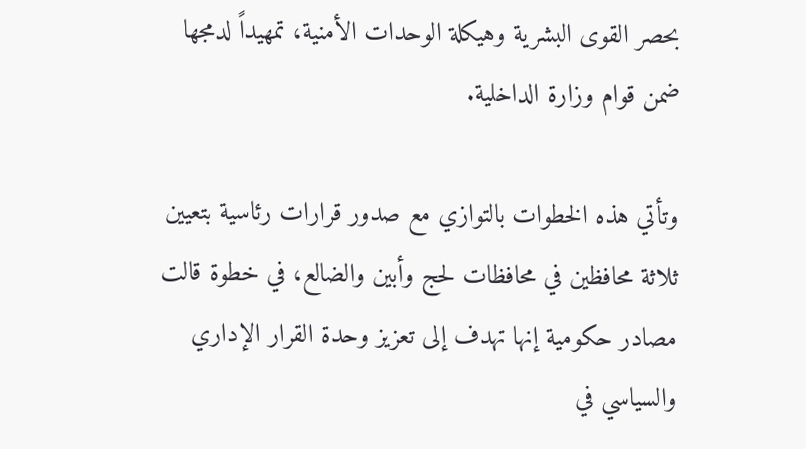بحصر القوى البشرية وهيكلة الوحدات الأمنية، تمهيداً لدمجها ضمن قوام وزارة الداخلية.

وتأتي هذه الخطوات بالتوازي مع صدور قرارات رئاسية بتعيين ثلاثة محافظين في محافظات لحج وأبين والضالع، في خطوة قالت مصادر حكومية إنها تهدف إلى تعزيز وحدة القرار الإداري والسياسي في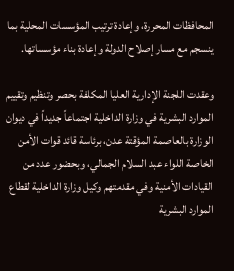المحافظات المحررة، وإعادة ترتيب المؤسسات المحلية بما ينسجم مع مسار إصلاح الدولة وإعادة بناء مؤسساتها.

وعقدت اللجنة الإدارية العليا المكلفة بحصر وتنظيم وتقييم الموارد البشرية في وزارة الداخلية اجتماعاً جديداً في ديوان الوزارة بالعاصمة المؤقتة عدن، برئاسة قائد قوات الأمن الخاصة اللواء عبد السلام الجمالي، وبحضور عدد من القيادات الأمنية وفي مقدمتهم وكيل وزارة الداخلية لقطاع الموارد البشرية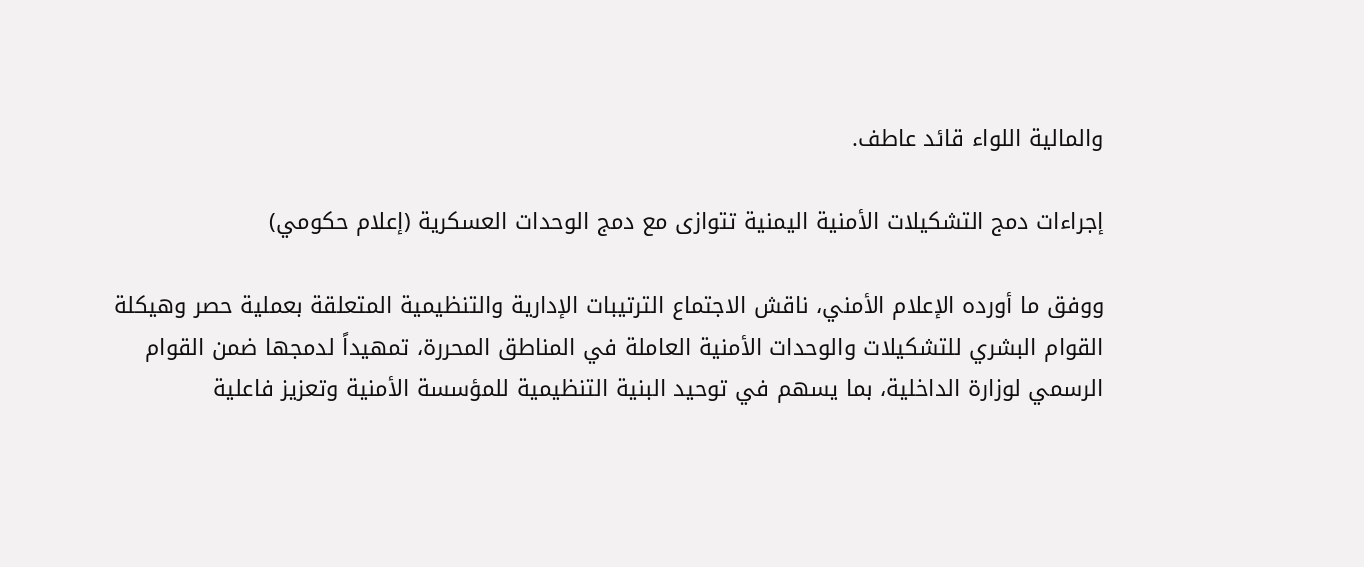والمالية اللواء قائد عاطف.

إجراءات دمج التشكيلات الأمنية اليمنية تتوازى مع دمج الوحدات العسكرية (إعلام حكومي)

ووفق ما أورده الإعلام الأمني، ناقش الاجتماع الترتيبات الإدارية والتنظيمية المتعلقة بعملية حصر وهيكلة القوام البشري للتشكيلات والوحدات الأمنية العاملة في المناطق المحررة، تمهيداً لدمجها ضمن القوام الرسمي لوزارة الداخلية، بما يسهم في توحيد البنية التنظيمية للمؤسسة الأمنية وتعزيز فاعلية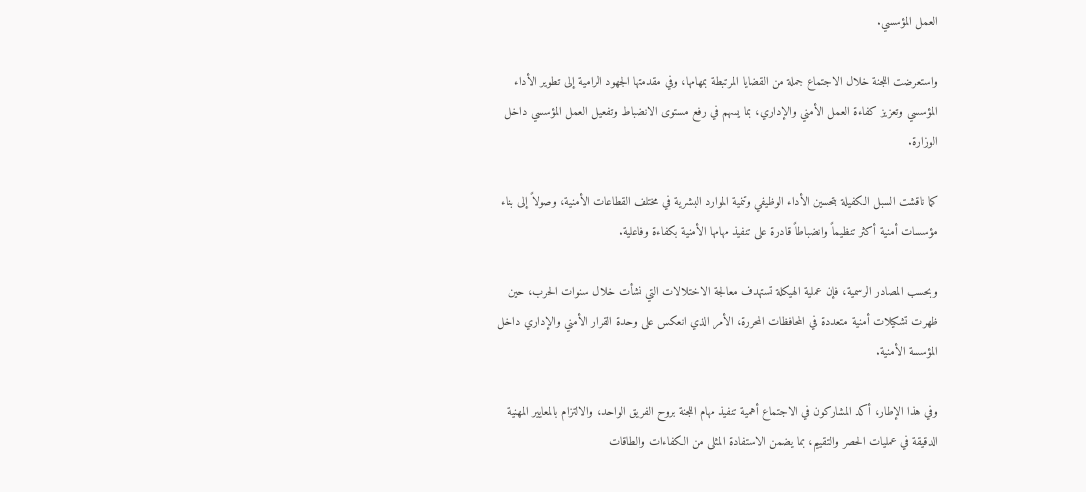العمل المؤسسي.

واستعرضت اللجنة خلال الاجتماع جملة من القضايا المرتبطة بمهامها، وفي مقدمتها الجهود الرامية إلى تطوير الأداء المؤسسي وتعزيز كفاءة العمل الأمني والإداري، بما يسهم في رفع مستوى الانضباط وتفعيل العمل المؤسسي داخل الوزارة.

كما ناقشت السبل الكفيلة بتحسين الأداء الوظيفي وتنمية الموارد البشرية في مختلف القطاعات الأمنية، وصولاً إلى بناء مؤسسات أمنية أكثر تنظيماً وانضباطاً قادرة على تنفيذ مهامها الأمنية بكفاءة وفاعلية.

وبحسب المصادر الرسمية، فإن عملية الهيكلة تستهدف معالجة الاختلالات التي نشأت خلال سنوات الحرب، حين ظهرت تشكيلات أمنية متعددة في المحافظات المحررة، الأمر الذي انعكس على وحدة القرار الأمني والإداري داخل المؤسسة الأمنية.

وفي هذا الإطار، أكد المشاركون في الاجتماع أهمية تنفيذ مهام اللجنة بروح الفريق الواحد، والالتزام بالمعايير المهنية الدقيقة في عمليات الحصر والتقييم، بما يضمن الاستفادة المثلى من الكفاءات والطاقات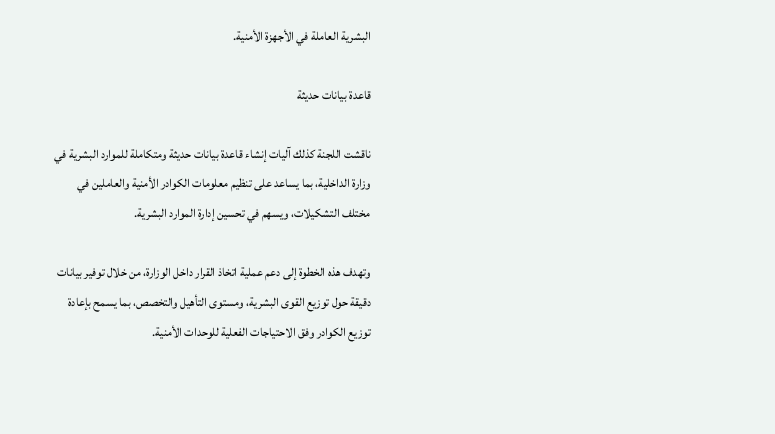البشرية العاملة في الأجهزة الأمنية.

قاعدة بيانات حديثة

ناقشت اللجنة كذلك آليات إنشاء قاعدة بيانات حديثة ومتكاملة للموارد البشرية في وزارة الداخلية، بما يساعد على تنظيم معلومات الكوادر الأمنية والعاملين في مختلف التشكيلات، ويسهم في تحسين إدارة الموارد البشرية.

وتهدف هذه الخطوة إلى دعم عملية اتخاذ القرار داخل الوزارة، من خلال توفير بيانات دقيقة حول توزيع القوى البشرية، ومستوى التأهيل والتخصص، بما يسمح بإعادة توزيع الكوادر وفق الاحتياجات الفعلية للوحدات الأمنية.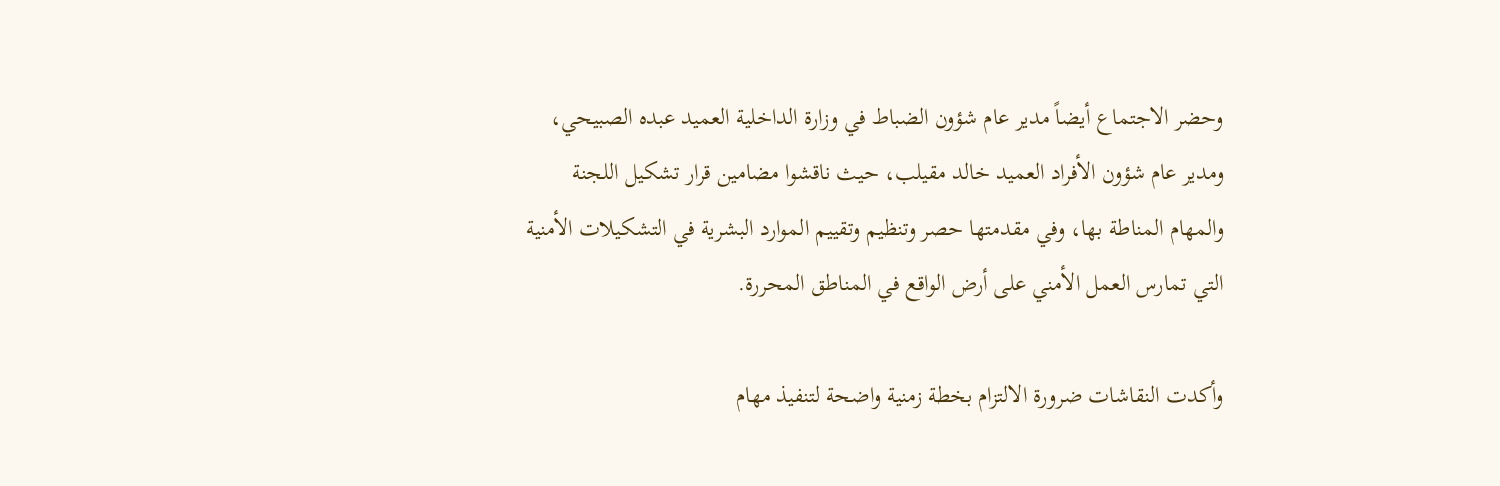وحضر الاجتماع أيضاً مدير عام شؤون الضباط في وزارة الداخلية العميد عبده الصبيحي، ومدير عام شؤون الأفراد العميد خالد مقيلب، حيث ناقشوا مضامين قرار تشكيل اللجنة والمهام المناطة بها، وفي مقدمتها حصر وتنظيم وتقييم الموارد البشرية في التشكيلات الأمنية التي تمارس العمل الأمني على أرض الواقع في المناطق المحررة.

وأكدت النقاشات ضرورة الالتزام بخطة زمنية واضحة لتنفيذ مهام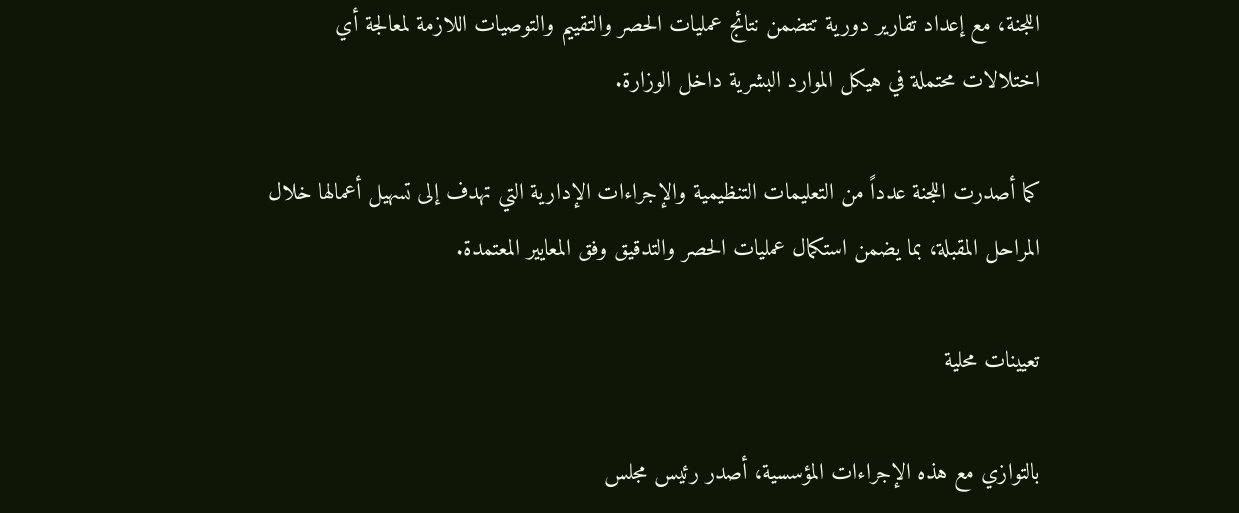اللجنة، مع إعداد تقارير دورية تتضمن نتائج عمليات الحصر والتقييم والتوصيات اللازمة لمعالجة أي اختلالات محتملة في هيكل الموارد البشرية داخل الوزارة.

كما أصدرت اللجنة عدداً من التعليمات التنظيمية والإجراءات الإدارية التي تهدف إلى تسهيل أعمالها خلال المراحل المقبلة، بما يضمن استكمال عمليات الحصر والتدقيق وفق المعايير المعتمدة.

تعيينات محلية

بالتوازي مع هذه الإجراءات المؤسسية، أصدر رئيس مجلس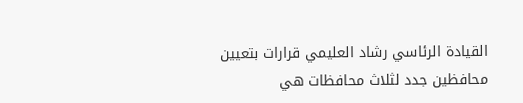القيادة الرئاسي رشاد العليمي قرارات بتعيين محافظين جدد لثلاث محافظات هي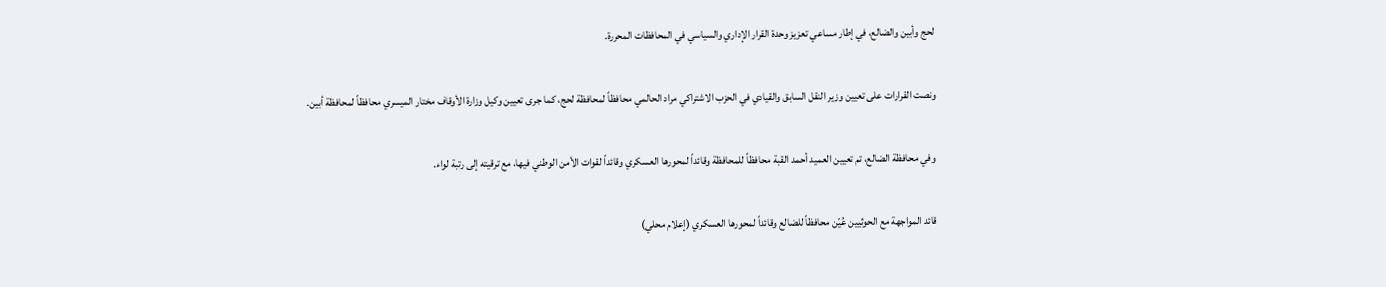لحج وأبين والضالع، في إطار مساعي تعزيز وحدة القرار الإداري والسياسي في المحافظات المحررة.

ونصت القرارات على تعيين وزير النقل السابق والقيادي في الحزب الاشتراكي مراد الحالمي محافظاً لمحافظة لحج، كما جرى تعيين وكيل وزارة الأوقاف مختار الميسري محافظاً لمحافظة أبين.

وفي محافظة الضالع، تم تعيين العميد أحمد القبة محافظاً للمحافظة وقائداً لمحورها العسكري وقائداً لقوات الأمن الوطني فيها، مع ترقيته إلى رتبة لواء.

قائد المواجهة مع الحوثيين عُيّن محافظاً للضالع وقائداً لمحورها العسكري (إعلام محلي)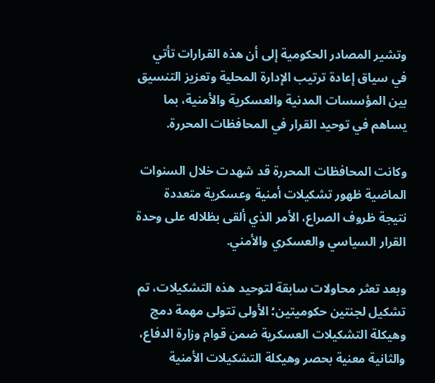وتشير المصادر الحكومية إلى أن هذه القرارات تأتي في سياق إعادة ترتيب الإدارة المحلية وتعزيز التنسيق بين المؤسسات المدنية والعسكرية والأمنية، بما يساهم في توحيد القرار في المحافظات المحررة.

وكانت المحافظات المحررة قد شهدت خلال السنوات الماضية ظهور تشكيلات أمنية وعسكرية متعددة نتيجة ظروف الصراع، الأمر الذي ألقى بظلاله على وحدة القرار السياسي والعسكري والأمني.

وبعد تعثر محاولات سابقة لتوحيد هذه التشكيلات، تم تشكيل لجنتين حكوميتين؛ الأولى تتولى مهمة دمج وهيكلة التشكيلات العسكرية ضمن قوام وزارة الدفاع، والثانية معنية بحصر وهيكلة التشكيلات الأمنية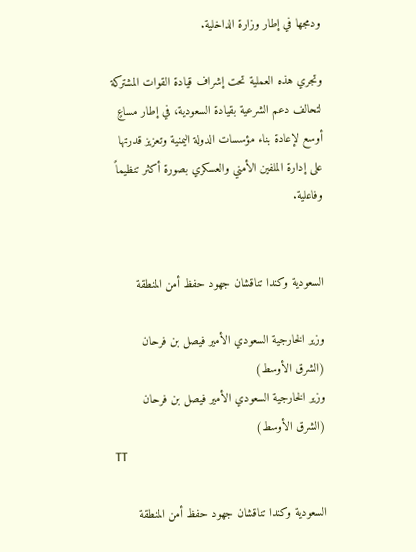ودمجها في إطار وزارة الداخلية.

وتجري هذه العملية تحت إشراف قيادة القوات المشتركة لتحالف دعم الشرعية بقيادة السعودية، في إطار مساعٍ أوسع لإعادة بناء مؤسسات الدولة اليمنية وتعزيز قدرتها على إدارة الملفين الأمني والعسكري بصورة أكثر تنظيماً وفاعلية.


السعودية وكندا تناقشان جهود حفظ أمن المنطقة

وزير الخارجية السعودي الأمير فيصل بن فرحان (الشرق الأوسط)
وزير الخارجية السعودي الأمير فيصل بن فرحان (الشرق الأوسط)
TT

السعودية وكندا تناقشان جهود حفظ أمن المنطقة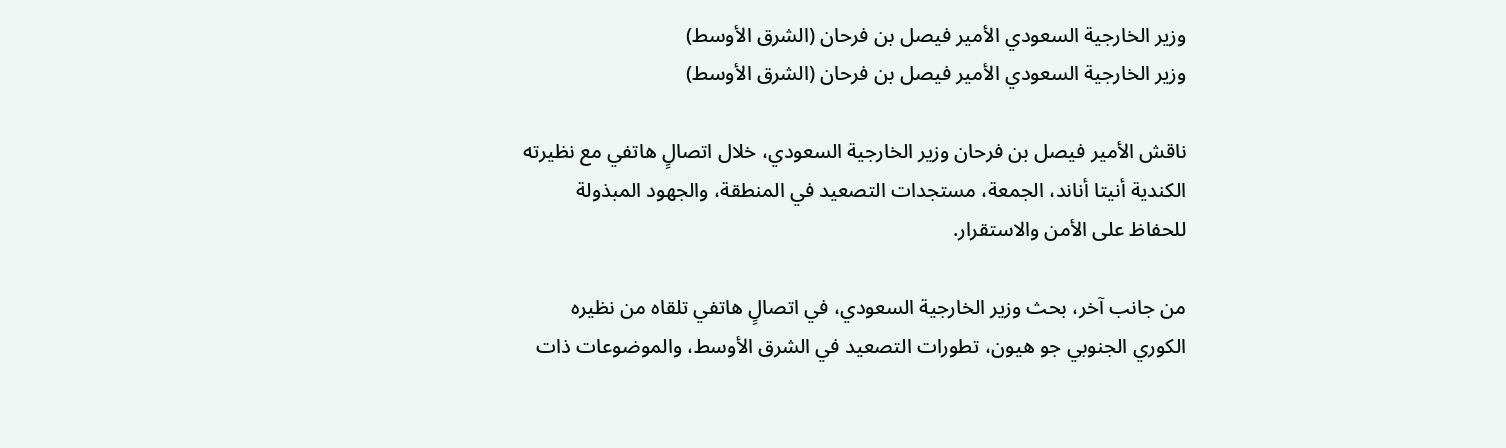وزير الخارجية السعودي الأمير فيصل بن فرحان (الشرق الأوسط)
وزير الخارجية السعودي الأمير فيصل بن فرحان (الشرق الأوسط)

ناقش الأمير فيصل بن فرحان وزير الخارجية السعودي، خلال اتصالٍ هاتفي مع نظيرته الكندية أنيتا أناند، الجمعة، مستجدات التصعيد في المنطقة، والجهود المبذولة للحفاظ على الأمن والاستقرار.

من جانب آخر، بحث وزير الخارجية السعودي، في اتصالٍ هاتفي تلقاه من نظيره الكوري الجنوبي جو هيون، تطورات التصعيد في الشرق الأوسط، والموضوعات ذات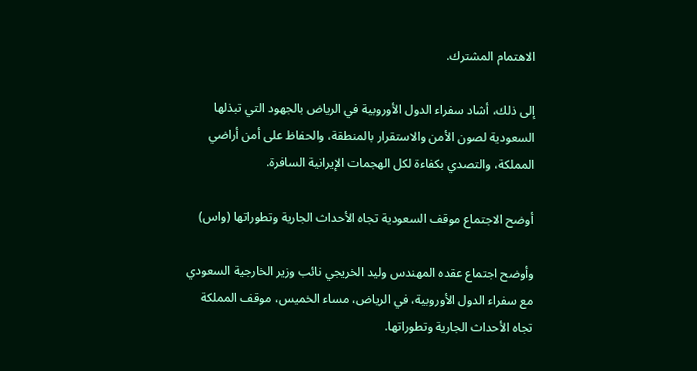الاهتمام المشترك.

إلى ذلك، أشاد سفراء الدول الأوروبية في الرياض بالجهود التي تبذلها السعودية لصون الأمن والاستقرار بالمنطقة، والحفاظ على أمن أراضي المملكة، والتصدي بكفاءة لكل الهجمات الإيرانية السافرة.

أوضح الاجتماع موقف السعودية تجاه الأحداث الجارية وتطوراتها (واس)

وأوضح اجتماع عقده المهندس وليد الخريجي نائب وزير الخارجية السعودي مع سفراء الدول الأوروبية، في الرياض، مساء الخميس، موقف المملكة تجاه الأحداث الجارية وتطوراتها.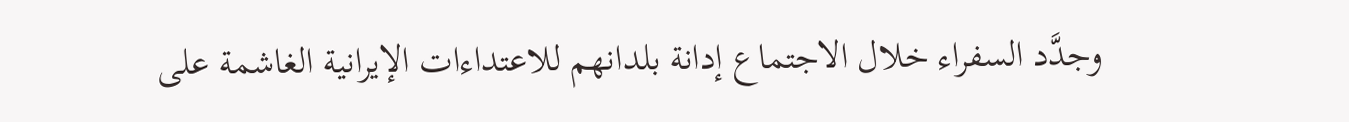وجدَّد السفراء خلال الاجتماع إدانة بلدانهم للاعتداءات الإيرانية الغاشمة على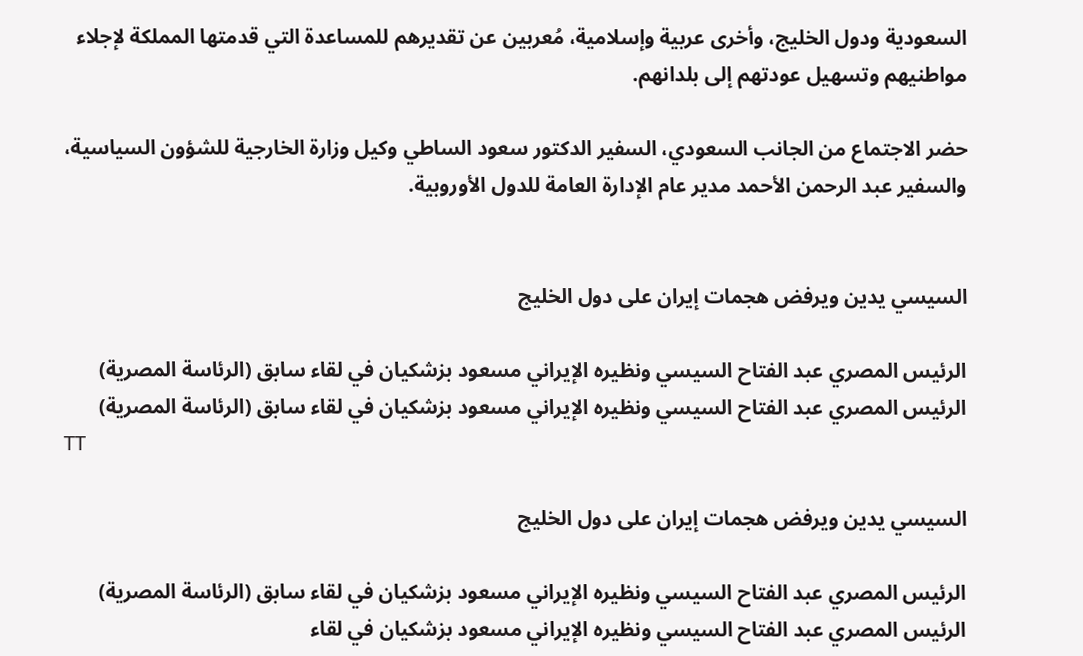السعودية ودول الخليج، وأخرى عربية وإسلامية، مُعربين عن تقديرهم للمساعدة التي قدمتها المملكة لإجلاء مواطنيهم وتسهيل عودتهم إلى بلدانهم.

حضر الاجتماع من الجانب السعودي، السفير الدكتور سعود الساطي وكيل وزارة الخارجية للشؤون السياسية، والسفير عبد الرحمن الأحمد مدير عام الإدارة العامة للدول الأوروبية.


السيسي يدين ويرفض هجمات إيران على دول الخليج

الرئيس المصري عبد الفتاح السيسي ونظيره الإيراني مسعود بزشكيان في لقاء سابق (الرئاسة المصرية)
الرئيس المصري عبد الفتاح السيسي ونظيره الإيراني مسعود بزشكيان في لقاء سابق (الرئاسة المصرية)
TT

السيسي يدين ويرفض هجمات إيران على دول الخليج

الرئيس المصري عبد الفتاح السيسي ونظيره الإيراني مسعود بزشكيان في لقاء سابق (الرئاسة المصرية)
الرئيس المصري عبد الفتاح السيسي ونظيره الإيراني مسعود بزشكيان في لقاء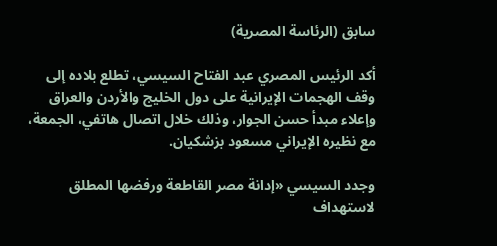سابق (الرئاسة المصرية)

أكد الرئيس المصري عبد الفتاح السيسي، تطلع بلاده إلى وقف الهجمات الإيرانية على دول الخليج والأردن والعراق وإعلاء مبدأ حسن الجوار، وذلك خلال اتصال هاتفي، الجمعة، مع نظيره الإيراني مسعود بزشكيان.

وجدد السيسي «إدانة مصر القاطعة ورفضها المطلق لاستهداف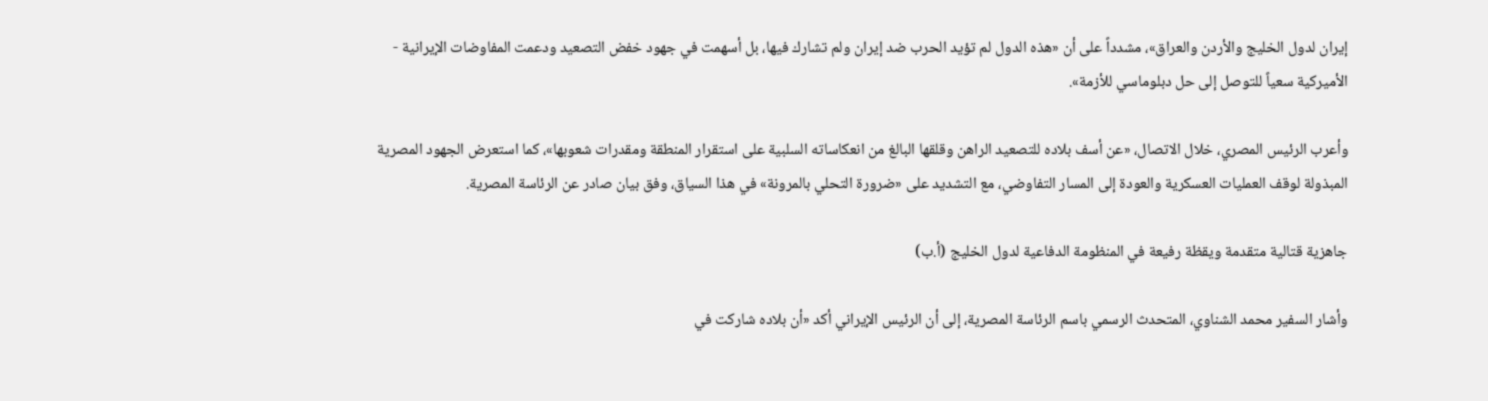إيران لدول الخليج والأردن والعراق»، مشدداً على أن «هذه الدول لم تؤيد الحرب ضد إيران ولم تشارك فيها، بل أسهمت في جهود خفض التصعيد ودعمت المفاوضات الإيرانية - الأميركية سعياً للتوصل إلى حل دبلوماسي للأزمة».

وأعرب الرئيس المصري، خلال الاتصال، «عن أسف بلاده للتصعيد الراهن وقلقها البالغ من انعكاساته السلبية على استقرار المنطقة ومقدرات شعوبها»، كما استعرض الجهود المصرية المبذولة لوقف العمليات العسكرية والعودة إلى المسار التفاوضي، مع التشديد على «ضرورة التحلي بالمرونة» في هذا السياق، وفق بيان صادر عن الرئاسة المصرية.

جاهزية قتالية متقدمة ويقظة رفيعة في المنظومة الدفاعية لدول الخليج (أ.ب)

وأشار السفير محمد الشناوي، المتحدث الرسمي باسم الرئاسة المصرية، إلى أن الرئيس الإيراني أكد «أن بلاده شاركت في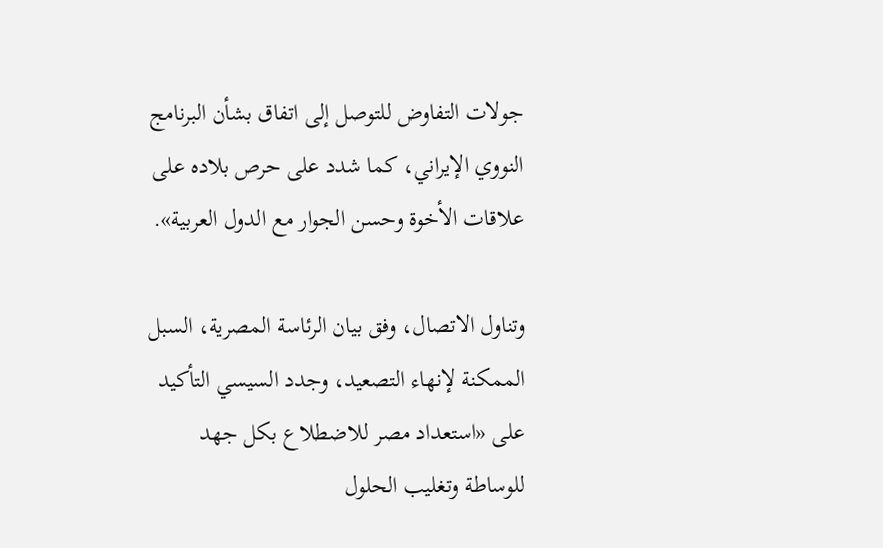جولات التفاوض للتوصل إلى اتفاق بشأن البرنامج النووي الإيراني، كما شدد على حرص بلاده على علاقات الأخوة وحسن الجوار مع الدول العربية».

وتناول الاتصال، وفق بيان الرئاسة المصرية، السبل الممكنة لإنهاء التصعيد، وجدد السيسي التأكيد على «استعداد مصر للاضطلاع بكل جهد للوساطة وتغليب الحلول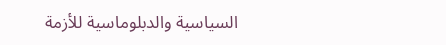السياسية والدبلوماسية للأزمة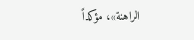الراهنة»، مؤكداً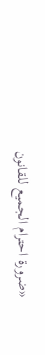«ضرورة احترام الجميع للقانون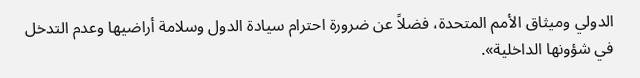الدولي وميثاق الأمم المتحدة، فضلاً عن ضرورة احترام سيادة الدول وسلامة أراضيها وعدم التدخل في شؤونها الداخلية».